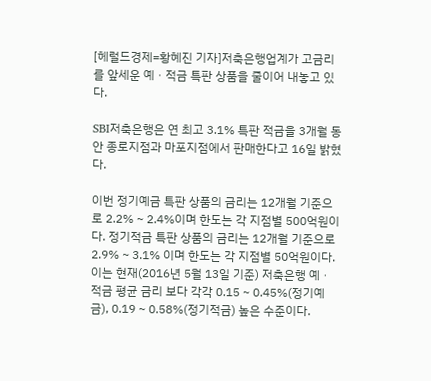[헤럴드경제=황혜진 기자]저축은행업계가 고금리를 앞세운 예ㆍ적금 특판 상품을 줄이어 내놓고 있다.

SBI저축은행은 연 최고 3.1% 특판 적금을 3개월 동안 종로지점과 마포지점에서 판매한다고 16일 밝혔다.

이번 정기예금 특판 상품의 금리는 12개월 기준으로 2.2% ~ 2.4%이며 한도는 각 지점별 500억원이다. 정기적금 특판 상품의 금리는 12개월 기준으로 2.9% ~ 3.1% 이며 한도는 각 지점별 50억원이다. 이는 현재(2016년 5월 13일 기준) 저축은행 예ㆍ적금 평균 금리 보다 각각 0.15 ~ 0.45%(정기예금), 0.19 ~ 0.58%(정기적금) 높은 수준이다.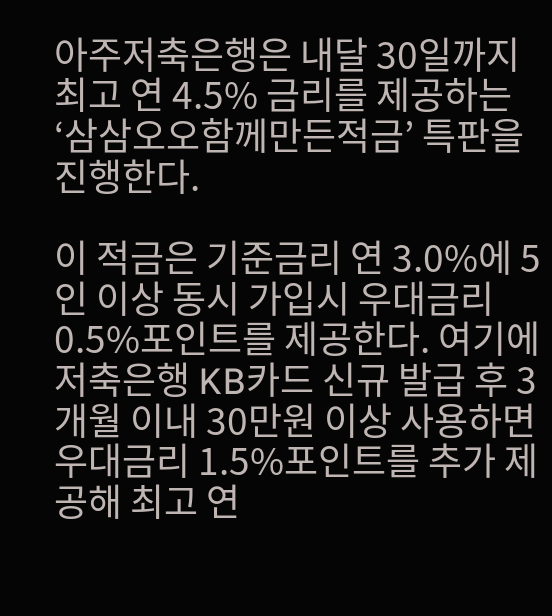아주저축은행은 내달 30일까지 최고 연 4.5% 금리를 제공하는 ‘삼삼오오함께만든적금’ 특판을 진행한다.

이 적금은 기준금리 연 3.0%에 5인 이상 동시 가입시 우대금리 0.5%포인트를 제공한다. 여기에 저축은행 KB카드 신규 발급 후 3개월 이내 30만원 이상 사용하면 우대금리 1.5%포인트를 추가 제공해 최고 연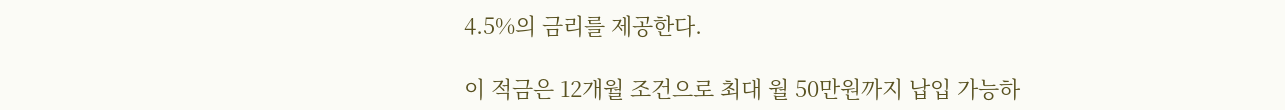4.5%의 금리를 제공한다.

이 적금은 12개월 조건으로 최대 월 50만원까지 납입 가능하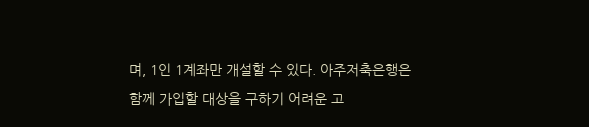며, 1인 1계좌만 개설할 수 있다. 아주저축은행은 함께 가입할 대상을 구하기 어려운 고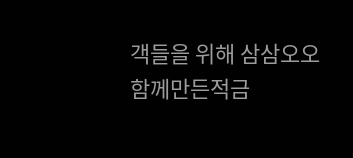객들을 위해 삼삼오오함께만든적금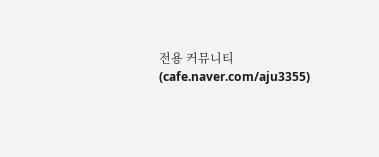전용 커뮤니티(cafe.naver.com/aju3355)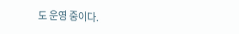도 운영 중이다.